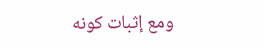ومع إثبات كونه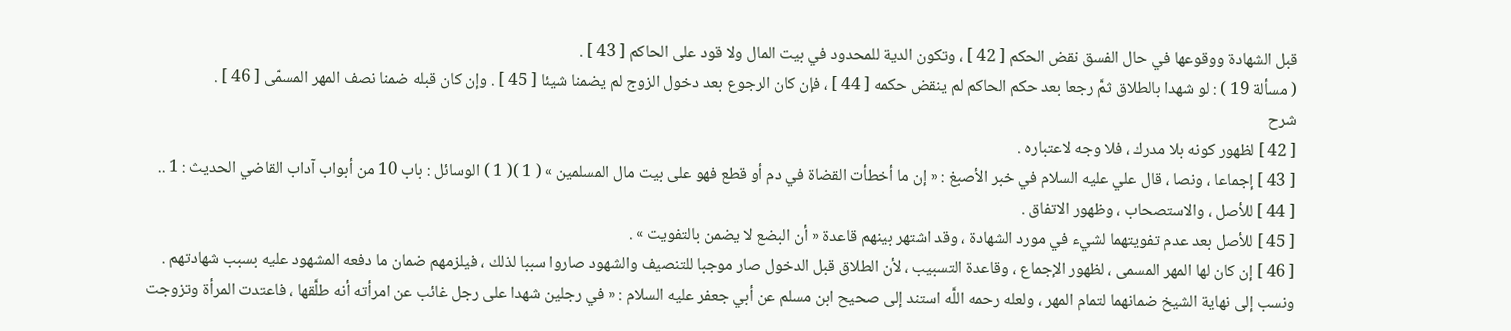قبل الشهادة ووقوعها في حال الفسق نقض الحكم [ 42 ] ، وتكون الدية للمحدود في بيت المال ولا قود على الحاكم [ 43 ] .
( مسألة 19 ) : لو شهدا بالطلاق ثمَّ رجعا بعد حكم الحاكم لم ينقض حكمه [ 44 ] ، فإن كان الرجوع بعد دخول الزوج لم يضمنا شيئا [ 45 ] . وإن كان قبله ضمنا نصف المهر المسمّى [ 46 ] .
شرح
[ 42 ] لظهور كونه بلا مدرك ، فلا وجه لاعتباره .
[ 43 ] إجماعا ، ونصا ، قال علي عليه السلام في خبر الأصبغ : « إن ما أخطأت القضاة في دم أو قطع فهو على بيت مال المسلمين » ( 1 )( 1 ) الوسائل : باب 10 من أبواب آداب القاضي الحديث : 1 ..
[ 44 ] للأصل ، والاستصحاب ، وظهور الاتفاق .
[ 45 ] للأصل بعد عدم تفويتهما لشيء في مورد الشهادة ، وقد اشتهر بينهم قاعدة « أن البضع لا يضمن بالتفويت » .
[ 46 ] إن كان لها المهر المسمى ، لظهور الإجماع ، وقاعدة التسبيب ، لأن الطلاق قبل الدخول صار موجبا للتنصيف والشهود صاروا سببا لذلك ، فيلزمهم ضمان ما دفعه المشهود عليه بسبب شهادتهم .
ونسب إلى نهاية الشيخ ضمانهما لتمام المهر ، ولعله رحمه اللَّه استند إلى صحيح ابن مسلم عن أبي جعفر عليه السلام : « في رجلين شهدا على رجل غائب عن امرأته أنه طلَّقها ، فاعتدت المرأة وتزوجت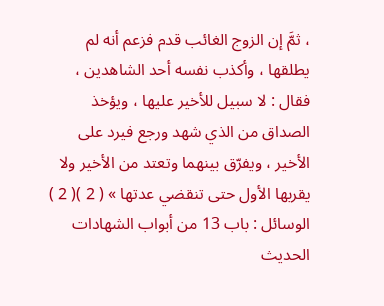، ثمَّ إن الزوج الغائب قدم فزعم أنه لم يطلقها ، وأكذب نفسه أحد الشاهدين ، فقال : لا سبيل للأخير عليها ، ويؤخذ الصداق من الذي شهد ورجع فيرد على الأخير ، ويفرّق بينهما وتعتد من الأخير ولا يقربها الأول حتى تنقضي عدتها » ( 2 )( 2 ) الوسائل : باب 13 من أبواب الشهادات الحديث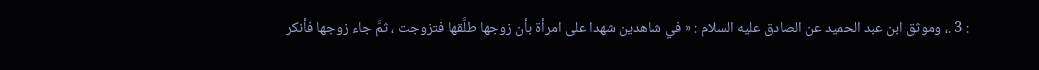: 3 .، وموثق ابن عبد الحميد عن الصادق عليه السلام : « في شاهدين شهدا على امرأة بأن زوجها طلَّقها فتزوجت ، ثمَّ جاء زوجها فأنكر